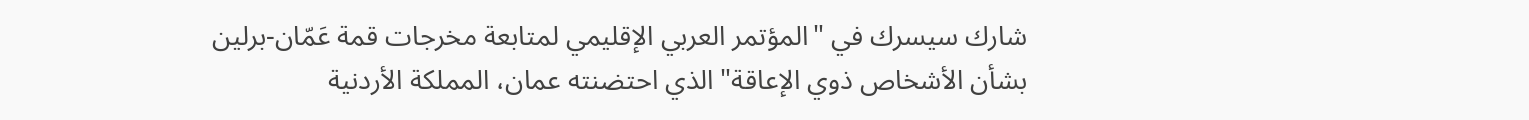شارك سيسرك في "المؤتمر العربي الإقليمي لمتابعة مخرجات قمة عَمّان-برلين بشأن الأشخاص ذوي الإعاقة" الذي احتضنته عمان، المملكة الأردنية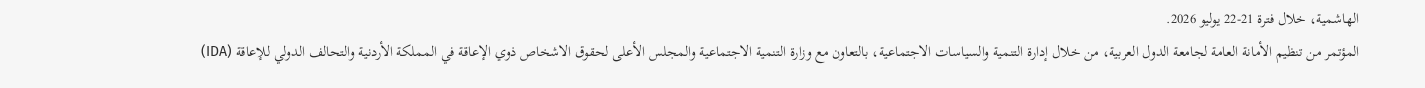الهاشمية، خلال فترة 21-22 يوليو 2026.
المؤتمر من تنظيم الأمانة العامة لجامعة الدول العربية، من خلال إدارة التنمية والسياسات الاجتماعية، بالتعاون مع وزارة التنمية الاجتماعية والمجلس الأعلى لحقوق الاشخاص ذوي الإعاقة في المملكة الأردنية والتحالف الدولي للإعاقة (IDA)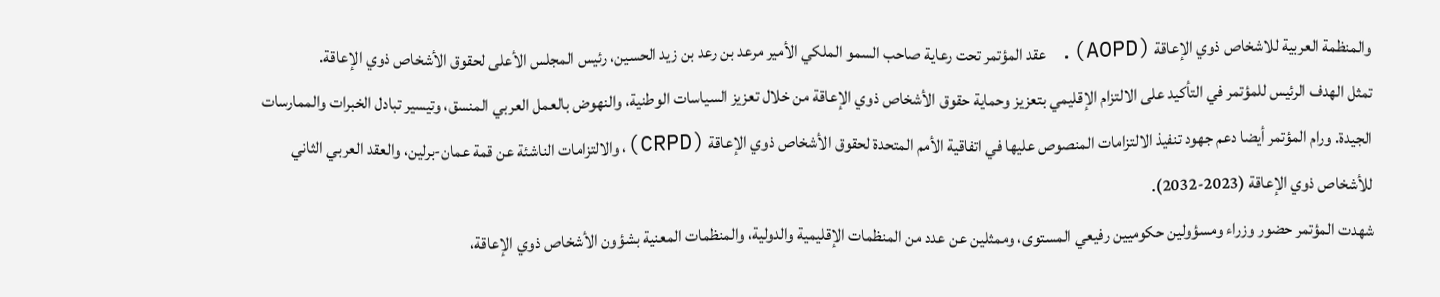والمنظمة العربية للاشخاص ذوي الإعاقة (AOPD). عقد المؤتمر تحت رعاية صاحب السمو الملكي الأمير مرعد بن رعد بن زيد الحسين، رئيس المجلس الأعلى لحقوق الأشخاص ذوي الإعاقة.
تمثل الهدف الرئيس للمؤتمر في التأكيد على الالتزام الإقليمي بتعزيز وحماية حقوق الأشخاص ذوي الإعاقة من خلال تعزيز السياسات الوطنية، والنهوض بالعمل العربي المنسق، وتيسير تبادل الخبرات والممارسات الجيدة. ورام المؤتمر أيضا دعم جهود تنفيذ الالتزامات المنصوص عليها في اتفاقية الأمم المتحدة لحقوق الأشخاص ذوي الإعاقة (CRPD)، والالتزامات الناشئة عن قمة عمان-برلين، والعقد العربي الثاني للأشخاص ذوي الإعاقة (2023-2032).
شهدت المؤتمر حضور وزراء ومسؤولين حكوميين رفيعي المستوى، وممثلين عن عدد من المنظمات الإقليمية والدولية، والمنظمات المعنية بشؤون الأشخاص ذوي الإعاقة،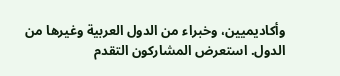وأكاديميين، وخبراء من الدول العربية وغيرها من الدول. استعرض المشاركون التقدم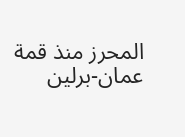المحرز منذ قمة عمان-برلين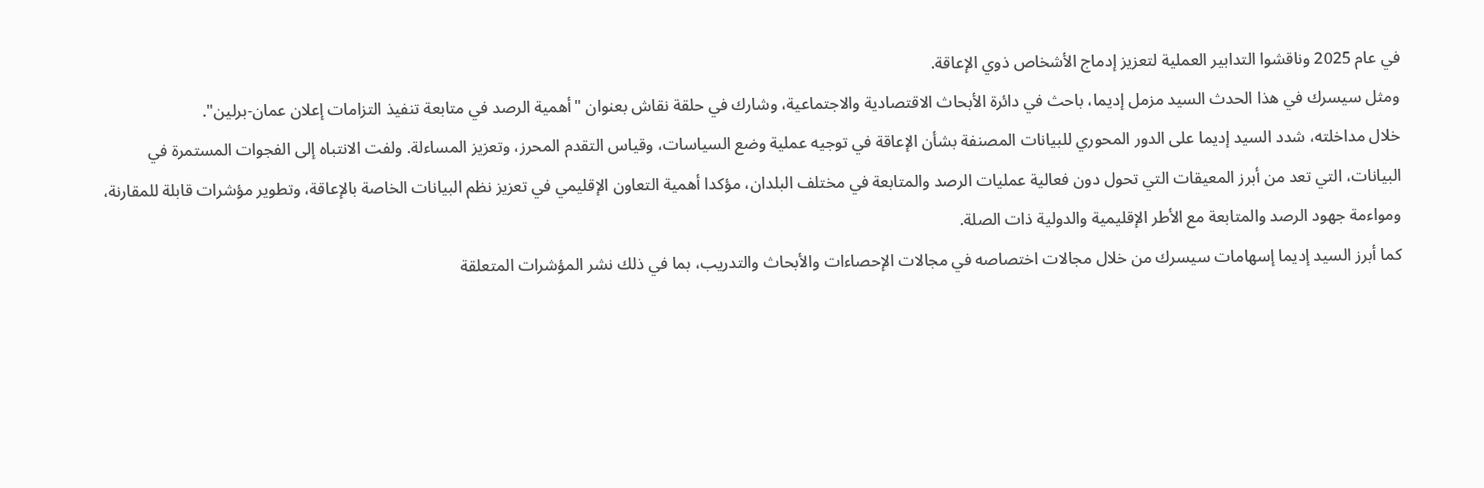في عام 2025 وناقشوا التدابير العملية لتعزيز إدماج الأشخاص ذوي الإعاقة.
ومثل سيسرك في هذا الحدث السيد مزمل إديما، باحث في دائرة الأبحاث الاقتصادية والاجتماعية، وشارك في حلقة نقاش بعنوان "أهمية الرصد في متابعة تنفيذ التزامات إعلان عمان-برلين".
خلال مداخلته، شدد السيد إديما على الدور المحوري للبيانات المصنفة بشأن الإعاقة في توجيه عملية وضع السياسات، وقياس التقدم المحرز، وتعزيز المساءلة. ولفت الانتباه إلى الفجوات المستمرة في البيانات، التي تعد من أبرز المعيقات التي تحول دون فعالية عمليات الرصد والمتابعة في مختلف البلدان، مؤكدا أهمية التعاون الإقليمي في تعزيز نظم البيانات الخاصة بالإعاقة، وتطوير مؤشرات قابلة للمقارنة، ومواءمة جهود الرصد والمتابعة مع الأطر الإقليمية والدولية ذات الصلة.
كما أبرز السيد إديما إسهامات سيسرك من خلال مجالات اختصاصه في مجالات الإحصاءات والأبحاث والتدريب، بما في ذلك نشر المؤشرات المتعلقة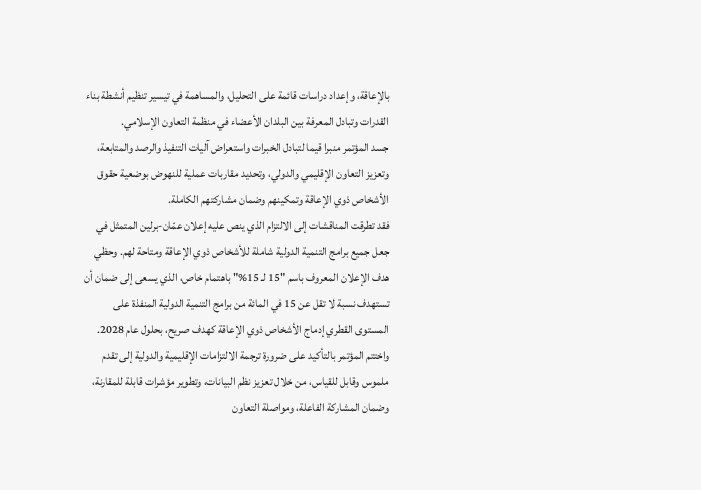بالإعاقة، وإعداد دراسات قائمة على التحليل، والمساهمة في تيسير تنظيم أنشطة بناء القدرات وتبادل المعرفة بين البلدان الأعضاء في منظمة التعاون الإسلامي.
جسد المؤتمر منبرا قيما لتبادل الخبرات واستعراض آليات التنفيذ والرصد والمتابعة، وتعزيز التعاون الإقليمي والدولي، وتحديد مقاربات عملية للنهوض بوضعية حقوق الأشخاص ذوي الإعاقة وتمكينهم وضمان مشاركتهم الكاملة.
فقد تطرقت المناقشات إلى الالتزام الذي ينص عليه إعلان عمّان-برلين المتمثل في جعل جميع برامج التنمية الدولية شاملة للأشخاص ذوي الإعاقة ومتاحة لهم. وحظي هدف الإعلان المعروف باسم "15 لـ 15%" باهتمام خاص، الذي يسعى إلى ضمان أن تستهدف نسبة لا تقل عن 15 في المائة من برامج التنمية الدولية المنفذة على المستوى القطري إدماج الأشخاص ذوي الإعاقة كهدف صريح، بحلول عام 2028.
واختتم المؤتمر بالتأكيد على ضرورة ترجمة الالتزامات الإقليمية والدولية إلى تقدم ملموس وقابل للقياس، من خلال تعزيز نظم البيانات، وتطوير مؤشرات قابلة للمقارنة، وضمان المشاركة الفاعلة، ومواصلة التعاون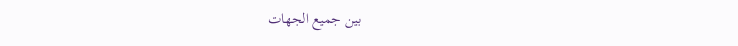بين جميع الجهات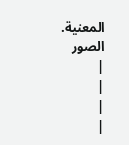المعنية.
الصور
|
|
|
|